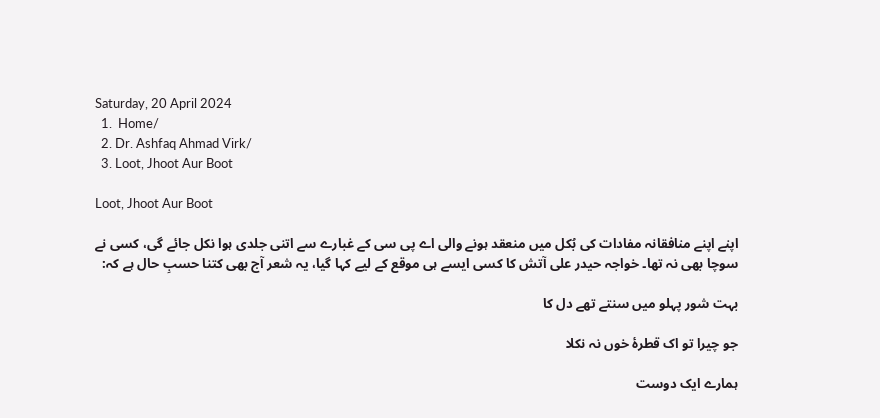Saturday, 20 April 2024
  1.  Home/
  2. Dr. Ashfaq Ahmad Virk/
  3. Loot, Jhoot Aur Boot

Loot, Jhoot Aur Boot

اپنے اپنے منافقانہ مفادات کی بُکل میں منعقد ہونے والی اے پی سی کے غبارے سے اتنی جلدی ہوا نکل جائے گی، کسی نے سوچا بھی نہ تھا۔ خواجہ حیدر علی آتش کا کسی ایسے ہی موقع کے لیے کہا گیا، یہ شعر آج بھی کتنا حسبِ حال ہے کہ:

بہت شور پہلو میں سنتے تھے دل کا

جو چیرا تو اک قطرۂ خوں نہ نکلا

ہمارے ایک دوست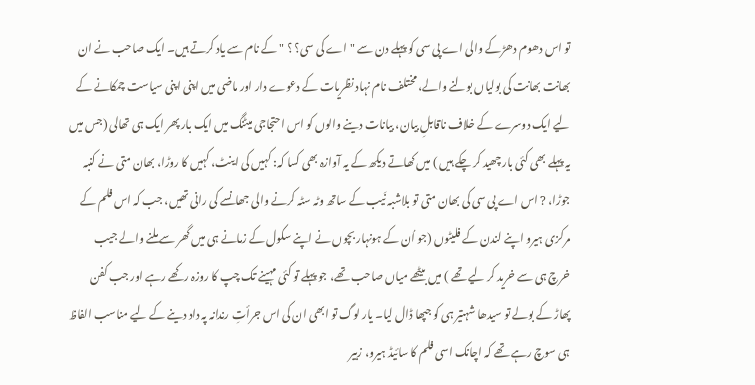تو اس دھوم دھڑکے والی اے پی سی کو پہلے دن سے "اے کی سی؟ ؟ " کے نام سے یاد کرتے ہیں۔ ایک صاحب نے ان بھانت بھانت کی بولیاں بولنے والے، مختلف نام نہاد نظریات کے دعوے دار اور ماضی میں اپنی اپنی سیاست چمکانے کے لیے ایک دوسرے کے خلاف ناقابلِ بیان، بیانات دینے والوں کو اس احتجاجی میٹنگ میں ایک بار پھر ایک ہی تھالی (جس میں یہ پہلے بھی کئی بار چھید کر چکے ہیں ) میں کھاتے دیکھ کے یہ آوازہ بھی کسا کہ: کہیں کی اینٹ، کہیں کا روڑا، بھان متی نے کنبہ جوڑا، ? اس اے پی سی کی بھان متی تو بلاشبہ نَیب کے ساتھ وٹہ سٹہ کرنے والی جھانسے کی رانی تھیں، جب کہ اس فلم کے مرکزی ہیرو اپنے لندن کے فلیٹوں (جو اُن کے ہونہار بچوں نے اپنے سکول کے زمانے ہی میں گھر سے ملنے والے جیب خرچ ہی سے خرید کر لیے تھے ) میں بیٹھے میاں صاحب تھے، جو پہلے تو کئی مہینے تک چپ کا روزہ رکھے رہے اور جب کفن پھاڑ کے بولے تو سیدھا شہتیر ہی کو جپھا ڈال لیا۔ یار لوگ تو ابھی ان کی اس جرأتِ رندانہ پہ داد دینے کے لیے مناسب الفاظ ہی سوچ رہے تھے کہ اچانک اسی فلم کا سائیڈ ہیرو، زبیر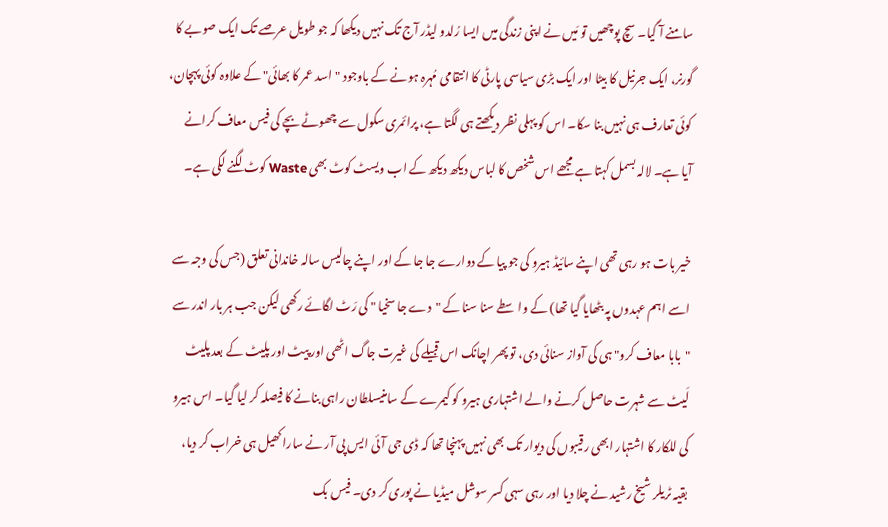سامنے آ گیا۔ سچ پوچھیں تو مَیں نے اپنی زندگی میں ایسا رُلدو لیڈر آج تک نہیں دیکھا کہ جو طویل عرصے تک ایک صوبے کا گورنر، ایک جرنیل کا بیٹا اور ایک بڑی سیاسی پارٹی کا انتقامی مُہرہ ہونے کے باوجود "اسد عمر کا بھائی" کے علاوہ کوئی پہچان، کوئی تعارف ہی نہیں بنا سکا۔ اس کو پہلی نظر دیکھتے ہی لگتا ہے، پرائمری سکول سے چھوٹے بچے کی فیس معاف کرانے آیا ہے۔ لالہ بسمل کہتا ہے مجھے اس شخص کا لباس دیکھ دیکھ کے اب ویسٹ کوٹ بھی Waste کوٹ لگنے لگی ہے۔

خیر بات ہو رہی تھی اپنے سائیڈ ہیرو کی جو پیا کے دوارے جا جا کے اور اپنے چالیس سالہ خاندانی تعلق (جس کی وجہ سے اسے اہم عہدوں پہ بٹھایا گیا تھا) کے واسطے سنا سنا کے "دے جا سخیا " کی رَٹ لگائے رکھی لیکن جب ہر بار اندر سے "بابا معاف کرو" ہی کی آواز سنائی دی، تو پھر اچانک اس قبیلے کی غیرت جاگ اٹھی اور پیٹ اور پلیٹ کے بعد پلیٹ لَیٹ سے شہرت حاصل کرنے والے اشتہاری ہیرو کو کیمرے کے سامنیسلطان راہی بنانے کا فیصلہ کر لیا گیا۔ اس ہیرو کی للکار کا اشتہار ابھی رقیبوں کی دیوار تک بھی نہیں پہنچا تھا کہ ڈی جی آئی ایس پی آر نے سارا کھیل ہی خراب کر دیا، بقیہ ٹریلر شیخ رشید نے چلا دیا اور رہی سہی کسر سوشل میڈیا نے پوری کر دی۔ فیس بک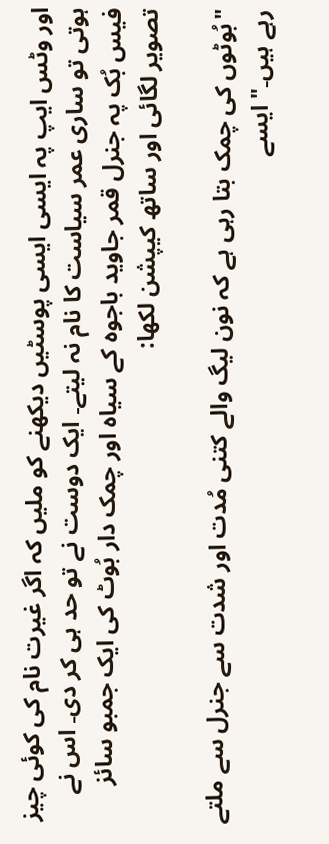اور وٹس ایپ پہ ایسی ایسی پوسٹیں دیکھنے کو ملیں کہ اگر غیرت نام کی کوئی چیز ہوتی تو ساری عمر سیاست کا نام نہ لیتے۔ ایک دوست نے تو حد ہی کر دی۔ اس نے فیس بُک پہ جنرل قمر جاوید باجوہ کے سیاہ اور چمک دار بُوٹ کی ایک جمبو سائز تصویر لگائی اور ساتھ کیپشن لکھا:

"بُوٹوں کی چمک بتا رہی ہے کہ نون لیگ والے کتنی مُدت اور شدت سے جنرل سے ملتے رہے ہیں۔" ایسے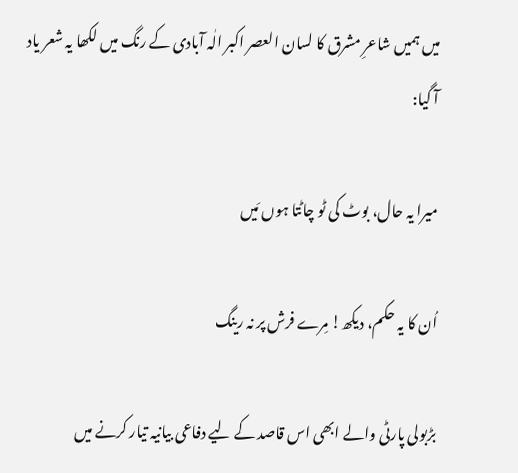میں ہمیں شاعرِ مشرق کا لسان العصر اکبر الٰہ آبادی کے رنگ میں لکھا یہ شعر یاد آ گیا:

میرا یہ حال، بوٹ کی ٹو چاٹتا ہوں مَیں

اُن کا یہ حکم، دیکھ! مِرے فرش پر نہ رینگ

بڑبولی پارٹی والے ابھی اس قاصد کے لیے دفاعی بیانیہ تیار کرنے میں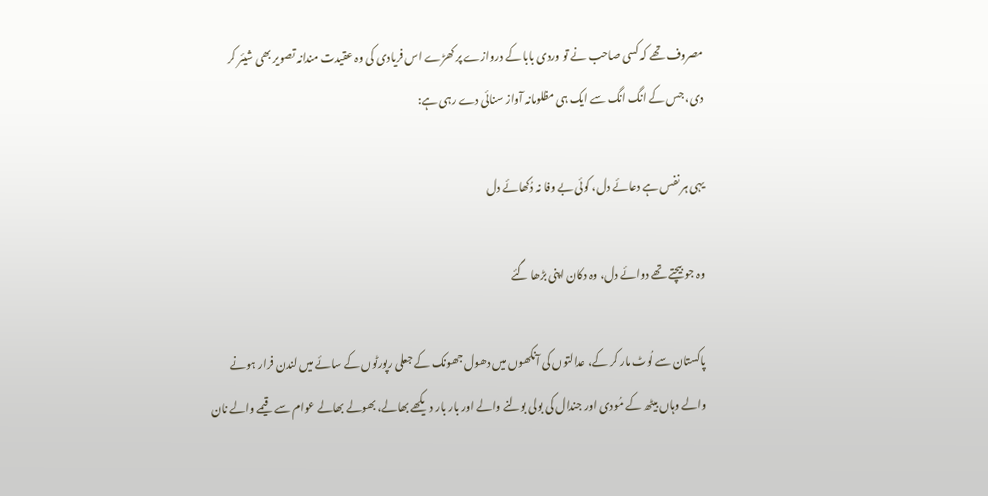مصروف تھے کہ کسی صاحب نے تو وردی بابا کے دروازے پر کھڑے اس فریادی کی وہ عقیدت مندانہ تصویر بھی شیئر کر دی، جس کے انگ انگ سے ایک ہی مظلومانہ آواز سنائی دے رہی ہے:

یہی ہر نفس ہے دعائے دل، کوئی بے وفا نہ دُکھائے دل

وہ جو بیچتے تھے دوائے دل، وہ دکان اپنی بڑھا گئے

پاکستان سے لُوٹ مار کر کے، عدالتوں کی آنکھوں میں دھول جھونک کے جعلی رپورٹوں کے سائے میں لندن فرار ہونے والے وہاں بیٹھ کے مُودی اور جندال کی بولی بولنے والے اور بار بار دیکھے بھالے، بھولے بھالے عوام سے قیمے والے نان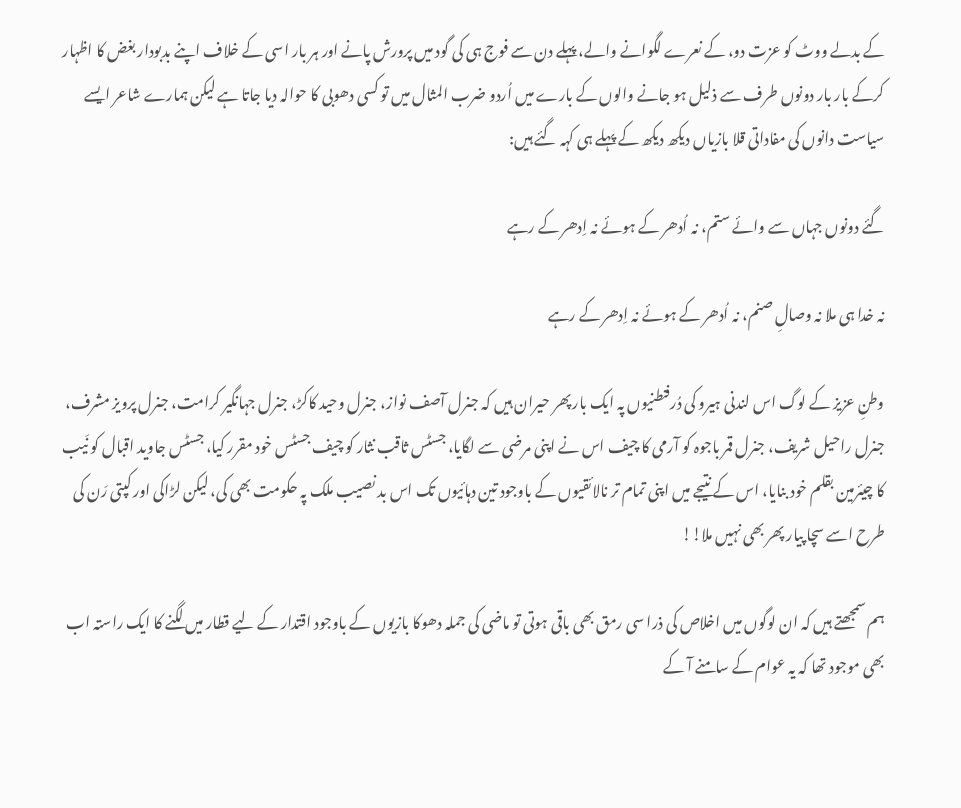کے بدلے ووٹ کو عزت دو، کے نعرے لگوانے والے، پہلے دن سے فوج ہی کی گود میں پرورش پانے اور ہر بار اسی کے خلاف اپنے بدبودار بغض کا اظہار کرکے بار بار دونوں طرف سے ذلیل ہو جانے والوں کے بارے میں اُردو ضرب المثال میں تو کسی دھوبی کا حوالہ دیا جاتا ہے لیکن ہمارے شاعر ایسے سیاست دانوں کی مفاداتی قلا بازیاں دیکھ دیکھ کے پہلے ہی کہہ گئے ہیں:

گئے دونوں جہاں سے وائے ستم، نہ اُدھر کے ہوئے نہ اِدھر کے رہے

نہ خدا ہی ملا نہ وصالِ صنم، نہ اُدھر کے ہوئے نہ اِدھر کے رہے

وطنِ عزیز کے لوگ اس لندنی ہیرو کی دُرفنطنیوں پہ ایک بار پھر حیران ہیں کہ جنرل آصف نواز، جنرل وحید کاکڑ، جنرل جہانگیر کرامت، جنرل پرویز مشرف، جنرل راحیل شریف، جنرل قمر باجوہ کو آرمی کا چیف اس نے اپنی مرضی سے لگایا، جسٹس ثاقب نثار کو چیف جسٹس خود مقرر کیا، جسٹس جاوید اقبال کو نَیب کا چیئرمین بقلم خود بنایا، اس کے نتیجے میں اپنی تمام تر نالائقیوں کے باوجود تین دہائیوں تک اس بد نصیب ملک پہ حکومت بھی کی، لیکن لڑاکی اور کپتی رَن کی طرح اسے سچا پیار پھر بھی نہیں ملا!!

ہم سمجھتے ہیں کہ ان لوگوں میں اخلاص کی ذرا سی رمق بھی باقی ہوتی تو ماضی کی جملہ دھوکا بازیوں کے باوجود اقتدار کے لیے قطار میں لگنے کا ایک راستہ اب بھی موجود تھا کہ یہ عوام کے سامنے آ کے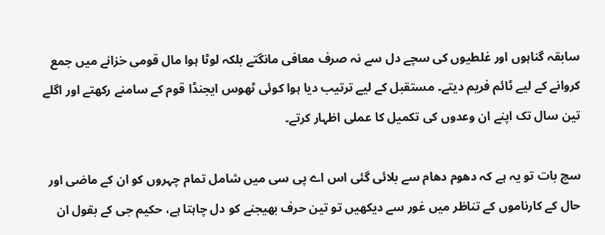سابقہ گناہوں اور غلطیوں کی سچے دل سے نہ صرف معافی مانگتے بلکہ لوٹا ہوا مال قومی خزانے میں جمع کروانے کے لیے ٹائم فریم دیتے۔ مستقبل کے لیے ترتیب دیا ہوا کوئی ٹھوس ایجنڈا قوم کے سامنے رکھتے اور اگلے تین سال تک اپنے ان وعدوں کی تکمیل کا عملی اظہار کرتے۔

سچ بات تو یہ ہے کہ دھوم دھام سے بلائی گئی اس اے پی سی میں شامل تمام چہروں کو ان کے ماضی اور حال کے کارناموں کے تناظر میں غور سے دیکھیں تو تین حرف بھیجنے کو دل چاہتا ہے، حکیم جی کے بقول ان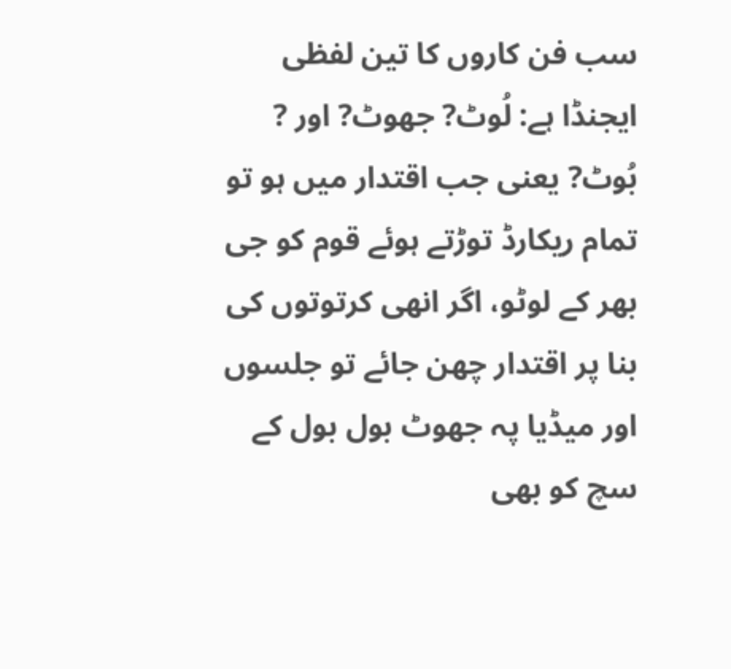سب فن کاروں کا تین لفظی ایجنڈا ہے: لُوٹ? جھوٹ? اور ? بُوٹ? یعنی جب اقتدار میں ہو تو تمام ریکارڈ توڑتے ہوئے قوم کو جی بھر کے لوٹو، اگر انھی کرتوتوں کی بنا پر اقتدار چھن جائے تو جلسوں اور میڈیا پہ جھوٹ بول بول کے سچ کو بھی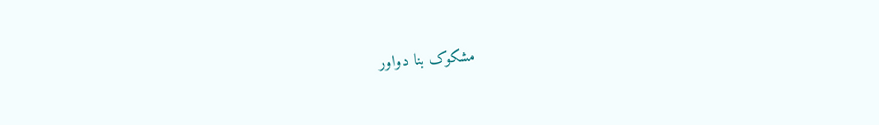مشکوک بنا دواور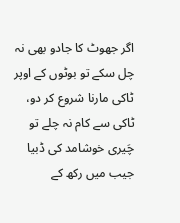اگر جھوٹ کا جادو بھی نہ چل سکے تو بوٹوں کے اوپر ٹاکی مارنا شروع کر دو، ٹاکی سے کام نہ چلے تو چَیری خوشامد کی ڈبیا جیب میں رکھ کے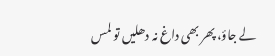لے جاؤ، پھر بھی داغ نہ دھلیں تو لمس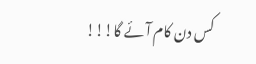کس دن کام آئے گا!!!